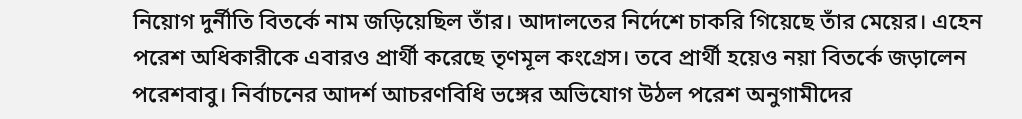নিয়োগ দুর্নীতি বিতর্কে নাম জড়িয়েছিল তাঁর। আদালতের নির্দেশে চাকরি গিয়েছে তাঁর মেয়ের। এহেন পরেশ অধিকারীকে এবারও প্রার্থী করেছে তৃণমূল কংগ্রেস। তবে প্রার্থী হয়েও নয়া বিতর্কে জড়ালেন পরেশবাবু। নির্বাচনের আদর্শ আচরণবিধি ভঙ্গের অভিযোগ উঠল পরেশ অনুগামীদের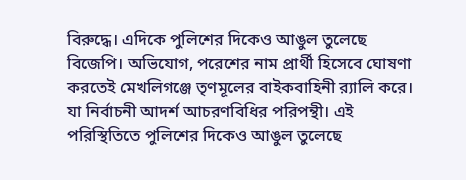বিরুদ্ধে। এদিকে পুলিশের দিকেও আঙুল তুলেছে বিজেপি। অভিযোগ, পরেশের নাম প্রার্থী হিসেবে ঘোষণা করতেই মেখলিগঞ্জে তৃণমূলের বাইকবাহিনী ব়্যালি করে। যা নির্বাচনী আদর্শ আচরণবিধির পরিপন্থী। এই পরিস্থিতিতে পুলিশের দিকেও আঙুল তুলেছে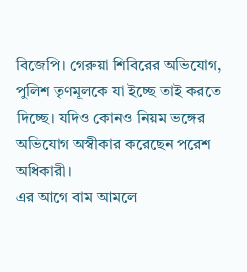বিজেপি। গেরুয়া শিবিরের অভিযোগ, পুলিশ তৃণমূলকে যা ইচ্ছে তাই করতে দিচ্ছে। যদিও কোনও নিয়ম ভঙ্গের অভিযোগ অস্বীকার করেছেন পরেশ অধিকারী।
এর আগে বাম আমলে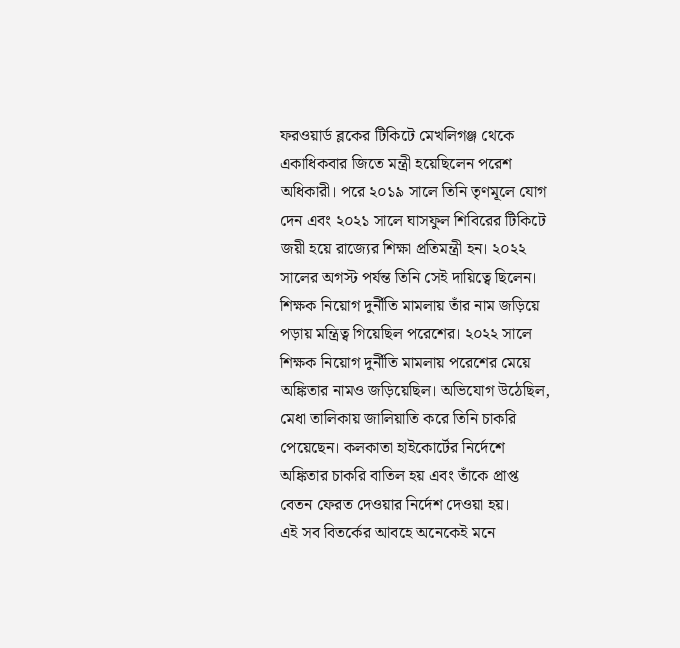ফরওয়ার্ড ব্লকের টিকিটে মেখলিগঞ্জ থেকে একাধিকবার জিতে মন্ত্রী হয়েছিলেন পরেশ অধিকারী। পরে ২০১৯ সালে তিনি তৃণমূলে যোগ দেন এবং ২০২১ সালে ঘাসফুল শিবিরের টিকিটে জয়ী হয়ে রাজ্যের শিক্ষা প্রতিমন্ত্রী হন। ২০২২ সালের অগস্ট পর্যন্ত তিনি সেই দায়িত্বে ছিলেন। শিক্ষক নিয়োগ দুর্নীতি মামলায় তাঁর নাম জড়িয়ে পড়ায় মন্ত্রিত্ব গিয়েছিল পরেশের। ২০২২ সালে শিক্ষক নিয়োগ দুর্নীতি মামলায় পরেশের মেয়ে অঙ্কিতার নামও জড়িয়েছিল। অভিযোগ উঠেছিল, মেধা তালিকায় জালিয়াতি করে তিনি চাকরি পেয়েছেন। কলকাতা হাইকোর্টের নির্দেশে অঙ্কিতার চাকরি বাতিল হয় এবং তাঁকে প্রাপ্ত বেতন ফেরত দেওয়ার নির্দেশ দেওয়া হয়।
এই সব বিতর্কের আবহে অনেকেই মনে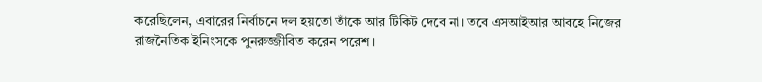করেছিলেন, এবারের নির্বাচনে দল হয়তো তাঁকে আর টিকিট দেবে না। তবে এসআইআর আবহে নিজের রাজনৈতিক ইনিংসকে পুনরুজ্জীবিত করেন পরেশ।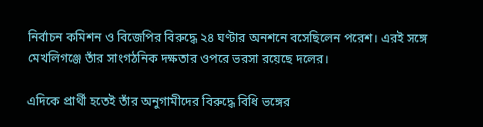নির্বাচন কমিশন ও বিজেপির বিরুদ্ধে ২৪ ঘণ্টার অনশনে বসেছিলেন পরেশ। এরই সঙ্গে মেখলিগঞ্জে তাঁর সাংগঠনিক দক্ষতার ওপরে ভরসা রয়েছে দলের।

এদিকে প্রার্থী হতেই তাঁর অনুগামীদের বিরুদ্ধে বিধি ভঙ্গের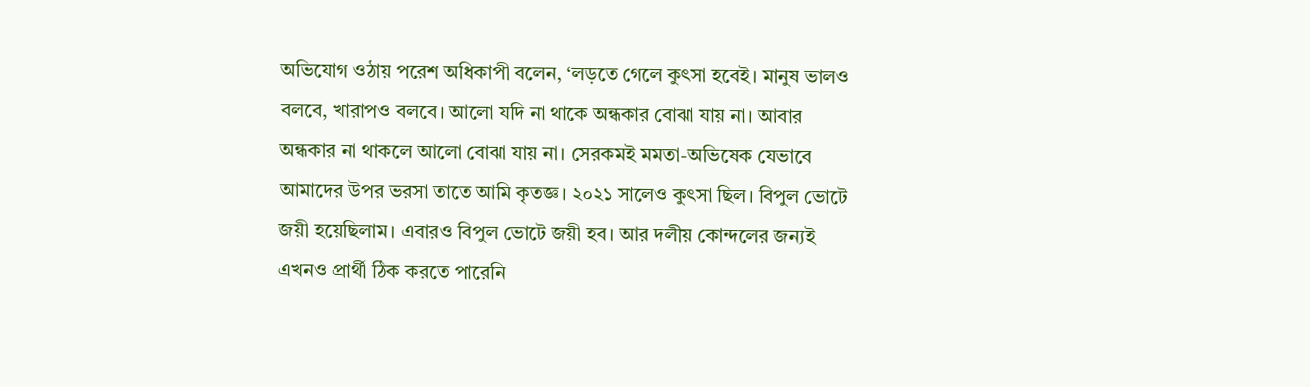অভিযোগ ওঠায় পরেশ অধিকাপী বলেন, ‘লড়তে গেলে কুৎসা হবেই। মানুষ ভালও বলবে, খারাপও বলবে। আলো যদি না থাকে অন্ধকার বোঝা যায় না। আবার অন্ধকার না থাকলে আলো বোঝা যায় না। সেরকমই মমতা-অভিষেক যেভাবে আমাদের উপর ভরসা তাতে আমি কৃতজ্ঞ। ২০২১ সালেও কুৎসা ছিল। বিপুল ভোটে জয়ী হয়েছিলাম। এবারও বিপুল ভোটে জয়ী হব। আর দলীয় কোন্দলের জন্যই এখনও প্রার্থী ঠিক করতে পারেনি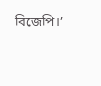বিজেপি।’